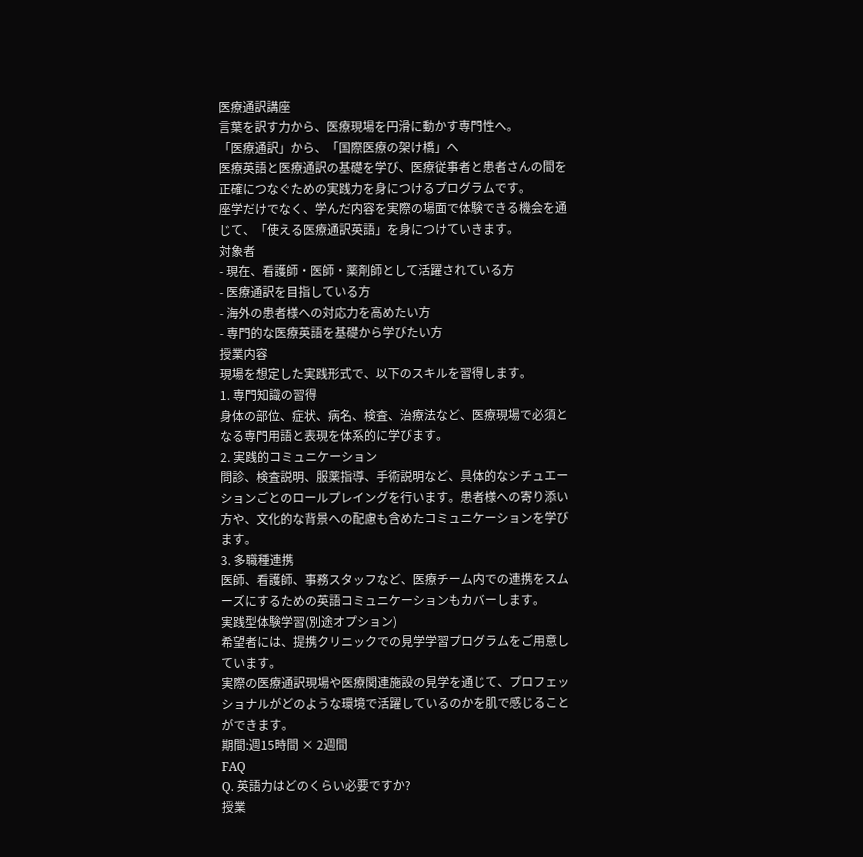医療通訳講座
言葉を訳す力から、医療現場を円滑に動かす専門性へ。
「医療通訳」から、「国際医療の架け橋」へ
医療英語と医療通訳の基礎を学び、医療従事者と患者さんの間を正確につなぐための実践力を身につけるプログラムです。
座学だけでなく、学んだ内容を実際の場面で体験できる機会を通じて、「使える医療通訳英語」を身につけていきます。
対象者
- 現在、看護師・医師・薬剤師として活躍されている方
- 医療通訳を目指している方
- 海外の患者様への対応力を高めたい方
- 専門的な医療英語を基礎から学びたい方
授業内容
現場を想定した実践形式で、以下のスキルを習得します。
1. 専門知識の習得
身体の部位、症状、病名、検査、治療法など、医療現場で必須となる専門用語と表現を体系的に学びます。
2. 実践的コミュニケーション
問診、検査説明、服薬指導、手術説明など、具体的なシチュエーションごとのロールプレイングを行います。患者様への寄り添い方や、文化的な背景への配慮も含めたコミュニケーションを学びます。
3. 多職種連携
医師、看護師、事務スタッフなど、医療チーム内での連携をスムーズにするための英語コミュニケーションもカバーします。
実践型体験学習(別途オプション)
希望者には、提携クリニックでの見学学習プログラムをご用意しています。
実際の医療通訳現場や医療関連施設の見学を通じて、プロフェッショナルがどのような環境で活躍しているのかを肌で感じることができます。
期間:週15時間 × 2週間
FAQ
Q. 英語力はどのくらい必要ですか?
授業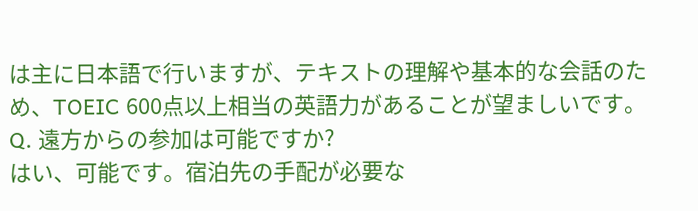は主に日本語で行いますが、テキストの理解や基本的な会話のため、TOEIC 600点以上相当の英語力があることが望ましいです。
Q. 遠方からの参加は可能ですか?
はい、可能です。宿泊先の手配が必要な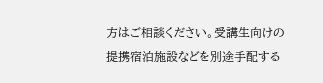方はご相談ください。受講生向けの提携宿泊施設などを別途手配する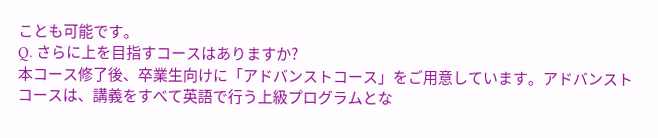ことも可能です。
Q. さらに上を目指すコースはありますか?
本コース修了後、卒業生向けに「アドバンストコース」をご用意しています。アドバンストコースは、講義をすべて英語で行う上級プログラムとな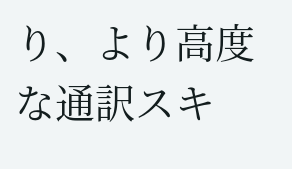り、より高度な通訳スキ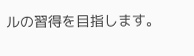ルの習得を目指します。